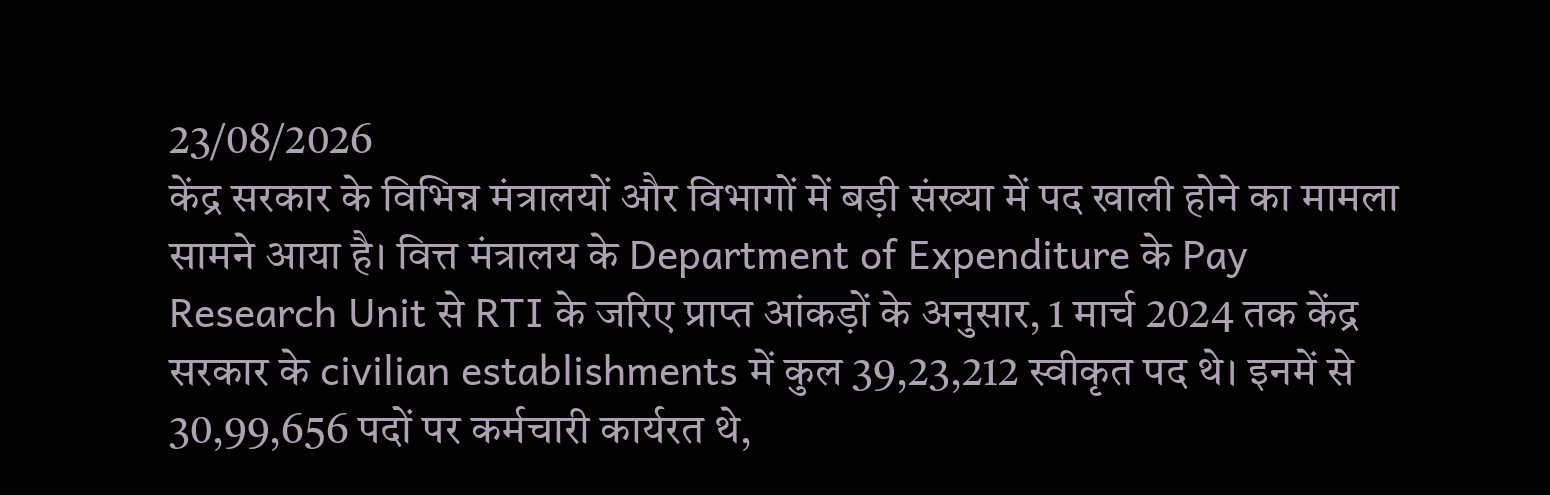23/08/2026
केंद्र सरकार के विभिन्न मंत्रालयों और विभागों में बड़ी संख्या में पद खाली होने का मामला सामने आया है। वित्त मंत्रालय के Department of Expenditure के Pay Research Unit से RTI के जरिए प्राप्त आंकड़ों के अनुसार, 1 मार्च 2024 तक केंद्र सरकार के civilian establishments में कुल 39,23,212 स्वीकृत पद थे। इनमें से 30,99,656 पदों पर कर्मचारी कार्यरत थे,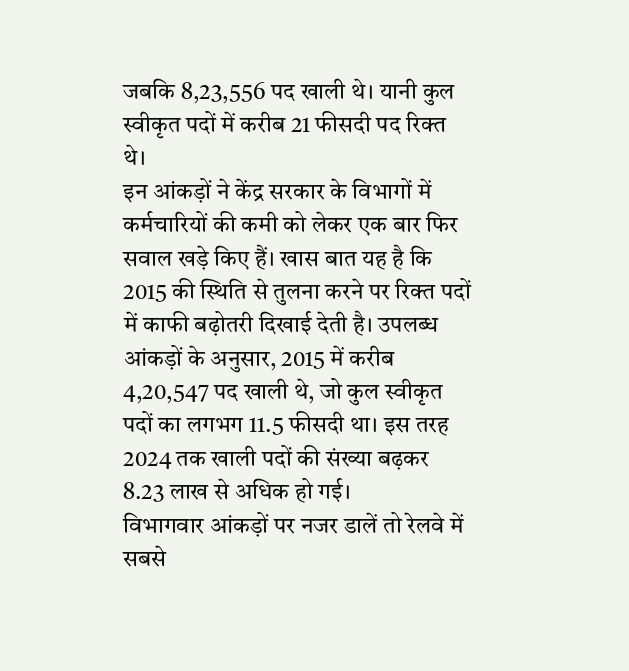जबकि 8,23,556 पद खाली थे। यानी कुल स्वीकृत पदों में करीब 21 फीसदी पद रिक्त थे।
इन आंकड़ों ने केंद्र सरकार के विभागों में कर्मचारियों की कमी को लेकर एक बार फिर सवाल खड़े किए हैं। खास बात यह है कि 2015 की स्थिति से तुलना करने पर रिक्त पदों में काफी बढ़ोतरी दिखाई देती है। उपलब्ध आंकड़ों के अनुसार, 2015 में करीब 4,20,547 पद खाली थे, जो कुल स्वीकृत पदों का लगभग 11.5 फीसदी था। इस तरह 2024 तक खाली पदों की संख्या बढ़कर 8.23 लाख से अधिक हो गई।
विभागवार आंकड़ों पर नजर डालें तो रेलवे में सबसे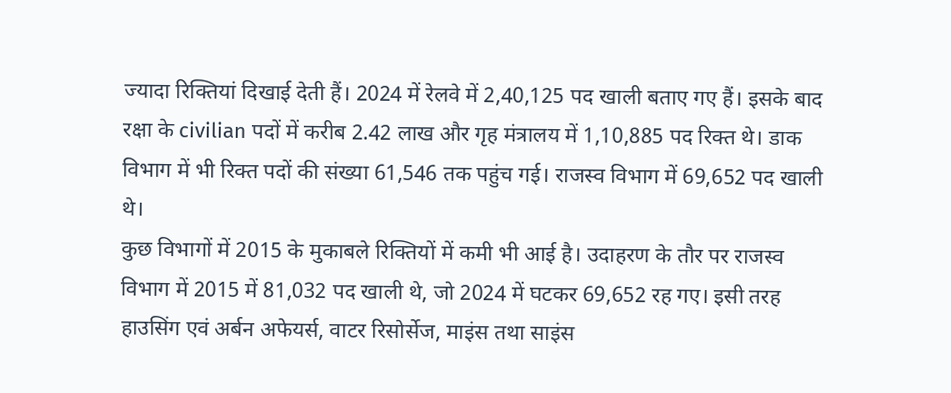ज्यादा रिक्तियां दिखाई देती हैं। 2024 में रेलवे में 2,40,125 पद खाली बताए गए हैं। इसके बाद रक्षा के civilian पदों में करीब 2.42 लाख और गृह मंत्रालय में 1,10,885 पद रिक्त थे। डाक विभाग में भी रिक्त पदों की संख्या 61,546 तक पहुंच गई। राजस्व विभाग में 69,652 पद खाली थे।
कुछ विभागों में 2015 के मुकाबले रिक्तियों में कमी भी आई है। उदाहरण के तौर पर राजस्व विभाग में 2015 में 81,032 पद खाली थे, जो 2024 में घटकर 69,652 रह गए। इसी तरह हाउसिंग एवं अर्बन अफेयर्स, वाटर रिसोर्सेज, माइंस तथा साइंस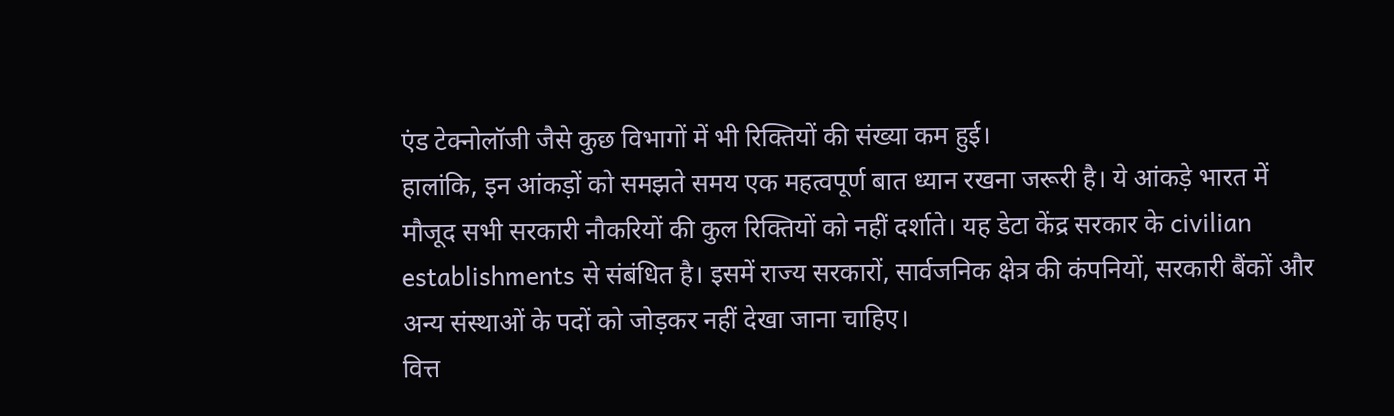एंड टेक्नोलॉजी जैसे कुछ विभागों में भी रिक्तियों की संख्या कम हुई।
हालांकि, इन आंकड़ों को समझते समय एक महत्वपूर्ण बात ध्यान रखना जरूरी है। ये आंकड़े भारत में मौजूद सभी सरकारी नौकरियों की कुल रिक्तियों को नहीं दर्शाते। यह डेटा केंद्र सरकार के civilian establishments से संबंधित है। इसमें राज्य सरकारों, सार्वजनिक क्षेत्र की कंपनियों, सरकारी बैंकों और अन्य संस्थाओं के पदों को जोड़कर नहीं देखा जाना चाहिए।
वित्त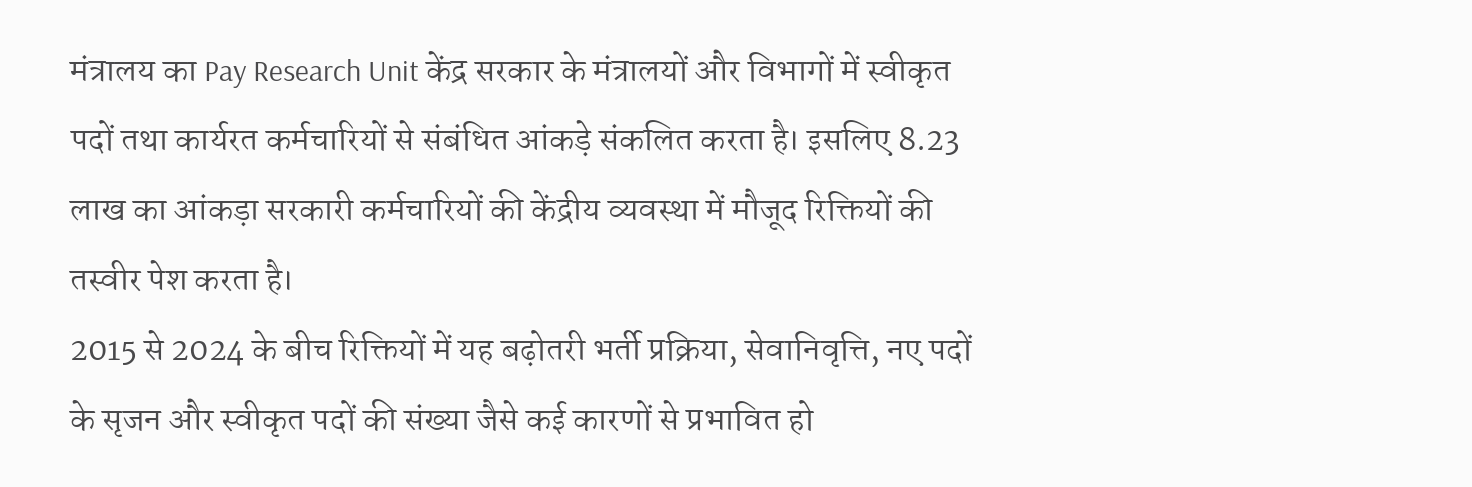मंत्रालय का Pay Research Unit केंद्र सरकार के मंत्रालयों और विभागों में स्वीकृत पदों तथा कार्यरत कर्मचारियों से संबंधित आंकड़े संकलित करता है। इसलिए 8.23 लाख का आंकड़ा सरकारी कर्मचारियों की केंद्रीय व्यवस्था में मौजूद रिक्तियों की तस्वीर पेश करता है।
2015 से 2024 के बीच रिक्तियों में यह बढ़ोतरी भर्ती प्रक्रिया, सेवानिवृत्ति, नए पदों के सृजन और स्वीकृत पदों की संख्या जैसे कई कारणों से प्रभावित हो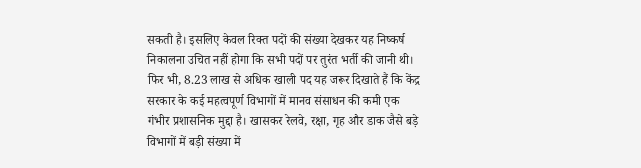सकती है। इसलिए केवल रिक्त पदों की संख्या देखकर यह निष्कर्ष निकालना उचित नहीं होगा कि सभी पदों पर तुरंत भर्ती की जानी थी।
फिर भी, 8.23 लाख से अधिक खाली पद यह जरूर दिखाते हैं कि केंद्र सरकार के कई महत्वपूर्ण विभागों में मानव संसाधन की कमी एक गंभीर प्रशासनिक मुद्दा है। खासकर रेलवे, रक्षा, गृह और डाक जैसे बड़े विभागों में बड़ी संख्या में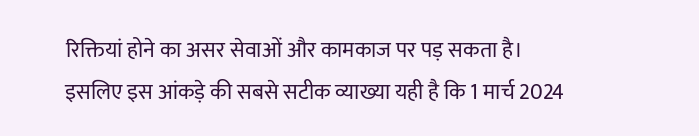रिक्तियां होने का असर सेवाओं और कामकाज पर पड़ सकता है।
इसलिए इस आंकड़े की सबसे सटीक व्याख्या यही है कि 1 मार्च 2024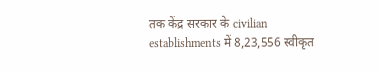तक केंद्र सरकार के civilian establishments में 8,23,556 स्वीकृत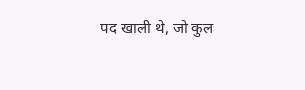पद खाली थे, जो कुल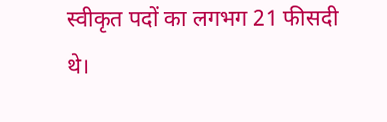स्वीकृत पदों का लगभग 21 फीसदी थे।